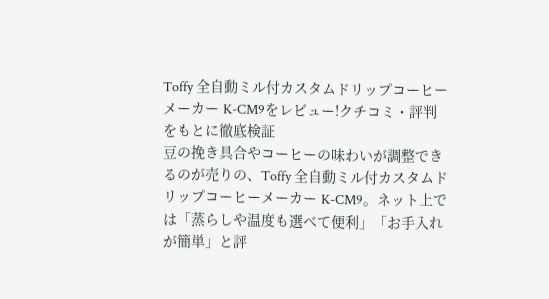Toffy 全自動ミル付カスタムドリップコーヒーメーカー K-CM9をレビュー!クチコミ・評判をもとに徹底検証
豆の挽き具合やコーヒーの味わいが調整できるのが売りの、Toffy 全自動ミル付カスタムドリップコーヒーメーカー K-CM9。ネット上では「蒸らしや温度も選べて便利」「お手入れが簡単」と評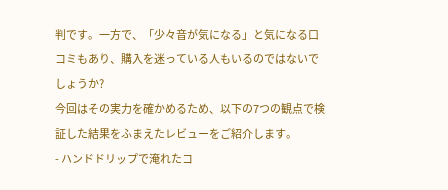判です。一方で、「少々音が気になる」と気になる口コミもあり、購入を迷っている人もいるのではないでしょうか?
今回はその実力を確かめるため、以下の7つの観点で検証した結果をふまえたレビューをご紹介します。
- ハンドドリップで淹れたコ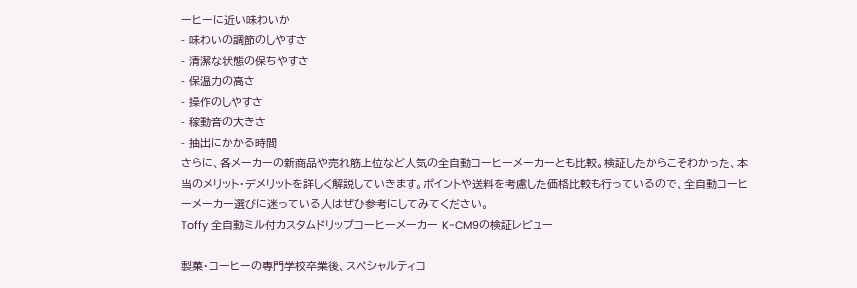ーヒーに近い味わいか
- 味わいの調節のしやすさ
- 清潔な状態の保ちやすさ
- 保温力の高さ
- 操作のしやすさ
- 稼動音の大きさ
- 抽出にかかる時間
さらに、各メーカーの新商品や売れ筋上位など人気の全自動コーヒーメーカーとも比較。検証したからこそわかった、本当のメリット・デメリットを詳しく解説していきます。ポイントや送料を考慮した価格比較も行っているので、全自動コーヒーメーカー選びに迷っている人はぜひ参考にしてみてください。
Toffy 全自動ミル付カスタムドリップコーヒーメーカー K-CM9の検証レビュー

製菓・コーヒーの専門学校卒業後、スペシャルティコ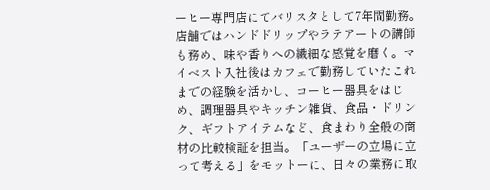ーヒー専門店にてバリスタとして7年間勤務。店舗ではハンドドリップやラテアートの講師も務め、味や香りへの繊細な感覚を磨く。マイベスト入社後はカフェで勤務していたこれまでの経験を活かし、コーヒー器具をはじめ、調理器具やキッチン雑貨、食品・ドリンク、ギフトアイテムなど、食まわり全般の商材の比較検証を担当。「ユーザーの立場に立って考える」をモットーに、日々の業務に取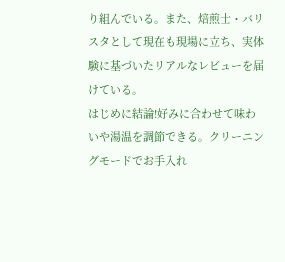り組んでいる。また、焙煎士・バリスタとして現在も現場に立ち、実体験に基づいたリアルなレビューを届けている。
はじめに結論!好みに合わせて味わいや湯温を調節できる。クリーニングモードでお手入れ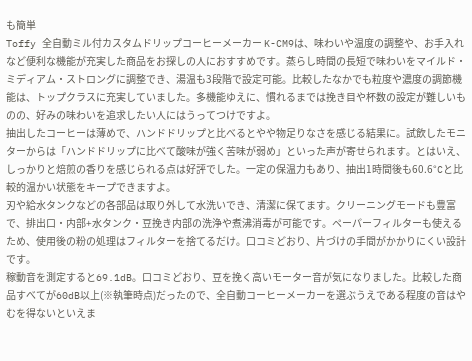も簡単
Toffy 全自動ミル付カスタムドリップコーヒーメーカー K-CM9は、味わいや温度の調整や、お手入れなど便利な機能が充実した商品をお探しの人におすすめです。蒸らし時間の長短で味わいをマイルド・ミディアム・ストロングに調整でき、湯温も3段階で設定可能。比較したなかでも粒度や濃度の調節機能は、トップクラスに充実していました。多機能ゆえに、慣れるまでは挽き目や杯数の設定が難しいものの、好みの味わいを追求したい人にはうってつけですよ。
抽出したコーヒーは薄めで、ハンドドリップと比べるとやや物足りなさを感じる結果に。試飲したモニターからは「ハンドドリップに比べて酸味が強く苦味が弱め」といった声が寄せられます。とはいえ、しっかりと焙煎の香りを感じられる点は好評でした。一定の保温力もあり、抽出1時間後も60.6°Cと比較的温かい状態をキープできますよ。
刃や給水タンクなどの各部品は取り外して水洗いでき、清潔に保てます。クリーニングモードも豊富で、排出口・内部+水タンク・豆挽き内部の洗浄や煮沸消毒が可能です。ペーパーフィルターも使えるため、使用後の粉の処理はフィルターを捨てるだけ。口コミどおり、片づけの手間がかかりにくい設計です。
稼動音を測定すると69.1dB。口コミどおり、豆を挽く高いモーター音が気になりました。比較した商品すべてが60dB以上(※執筆時点)だったので、全自動コーヒーメーカーを選ぶうえである程度の音はやむを得ないといえま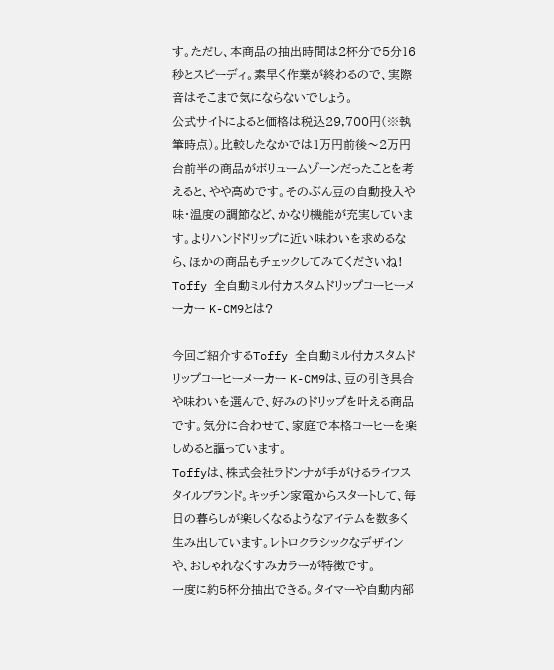す。ただし、本商品の抽出時間は2杯分で5分16秒とスピーディ。素早く作業が終わるので、実際音はそこまで気にならないでしょう。
公式サイトによると価格は税込29,700円(※執筆時点)。比較したなかでは1万円前後〜2万円台前半の商品がボリュームゾーンだったことを考えると、やや高めです。そのぶん豆の自動投入や味・温度の調節など、かなり機能が充実しています。よりハンドドリップに近い味わいを求めるなら、ほかの商品もチェックしてみてくださいね!
Toffy 全自動ミル付カスタムドリップコーヒーメーカー K-CM9とは?

今回ご紹介するToffy 全自動ミル付カスタムドリップコーヒーメーカー K-CM9は、豆の引き具合や味わいを選んで、好みのドリップを叶える商品です。気分に合わせて、家庭で本格コーヒーを楽しめると謳っています。
Toffyは、株式会社ラドンナが手がけるライフスタイルブランド。キッチン家電からスタートして、毎日の暮らしが楽しくなるようなアイテムを数多く生み出しています。レトロクラシックなデザインや、おしゃれなくすみカラーが特徴です。
一度に約5杯分抽出できる。タイマーや自動内部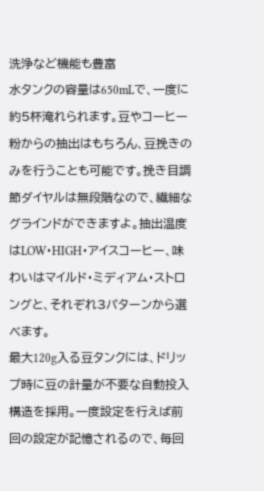洗浄など機能も豊富
水タンクの容量は650mLで、一度に約5杯淹れられます。豆やコーヒー粉からの抽出はもちろん、豆挽きのみを行うことも可能です。挽き目調節ダイヤルは無段階なので、繊細なグラインドができますよ。抽出温度はLOW・HIGH・アイスコーヒー、味わいはマイルド・ミディアム・ストロングと、それぞれ3パターンから選べます。
最大120g入る豆タンクには、ドリップ時に豆の計量が不要な自動投入構造を採用。一度設定を行えば前回の設定が記憶されるので、毎回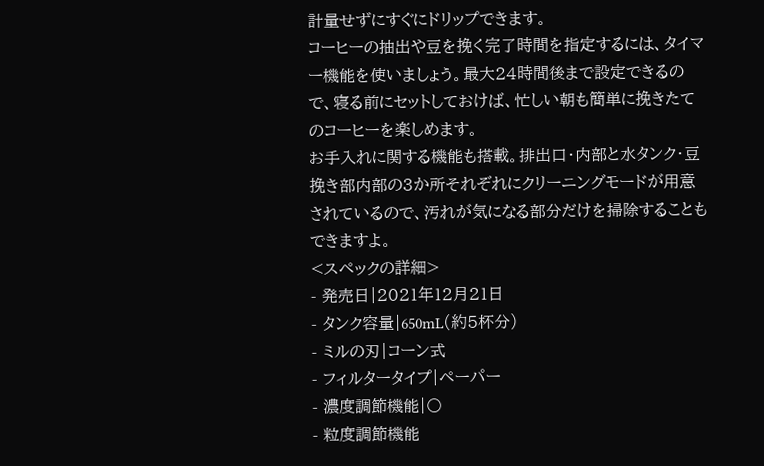計量せずにすぐにドリップできます。
コーヒーの抽出や豆を挽く完了時間を指定するには、タイマー機能を使いましょう。最大24時間後まで設定できるので、寝る前にセットしておけば、忙しい朝も簡単に挽きたてのコーヒーを楽しめます。
お手入れに関する機能も搭載。排出口・内部と水タンク・豆挽き部内部の3か所それぞれにクリーニングモードが用意されているので、汚れが気になる部分だけを掃除することもできますよ。
<スペックの詳細>
- 発売日|2021年12月21日
- タンク容量|650mL(約5杯分)
- ミルの刃|コーン式
- フィルタータイプ|ペーパー
- 濃度調節機能|〇
- 粒度調節機能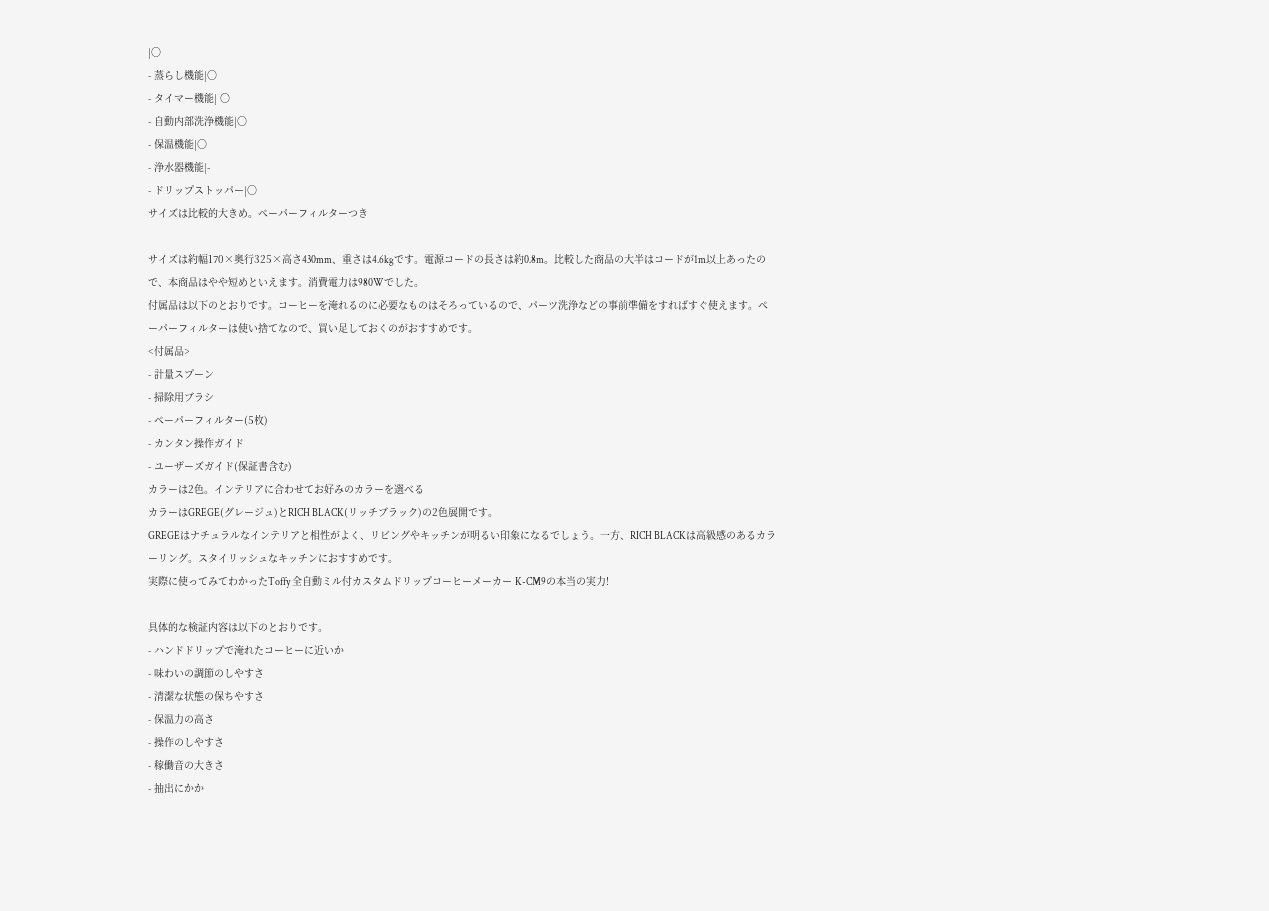|〇
- 蒸らし機能|〇
- タイマー機能| 〇
- 自動内部洗浄機能|〇
- 保温機能|〇
- 浄水器機能|-
- ドリップストッパー|〇
サイズは比較的大きめ。ペーパーフィルターつき

サイズは約幅170×奥行325×高さ430mm、重さは4.6kgです。電源コードの長さは約0.8m。比較した商品の大半はコードが1m以上あったので、本商品はやや短めといえます。消費電力は980Wでした。
付属品は以下のとおりです。コーヒーを淹れるのに必要なものはそろっているので、パーツ洗浄などの事前準備をすればすぐ使えます。ペーパーフィルターは使い捨てなので、買い足しておくのがおすすめです。
<付属品>
- 計量スプーン
- 掃除用ブラシ
- ペーパーフィルター(5枚)
- カンタン操作ガイド
- ユーザーズガイド(保証書含む)
カラーは2色。インテリアに合わせてお好みのカラーを選べる
カラーはGREGE(グレージュ)とRICH BLACK(リッチブラック)の2色展開です。
GREGEはナチュラルなインテリアと相性がよく、リビングやキッチンが明るい印象になるでしょう。一方、RICH BLACKは高級感のあるカラーリング。スタイリッシュなキッチンにおすすめです。
実際に使ってみてわかったToffy 全自動ミル付カスタムドリップコーヒーメーカー K-CM9の本当の実力!

具体的な検証内容は以下のとおりです。
- ハンドドリップで淹れたコーヒーに近いか
- 味わいの調節のしやすさ
- 清潔な状態の保ちやすさ
- 保温力の高さ
- 操作のしやすさ
- 稼働音の大きさ
- 抽出にかか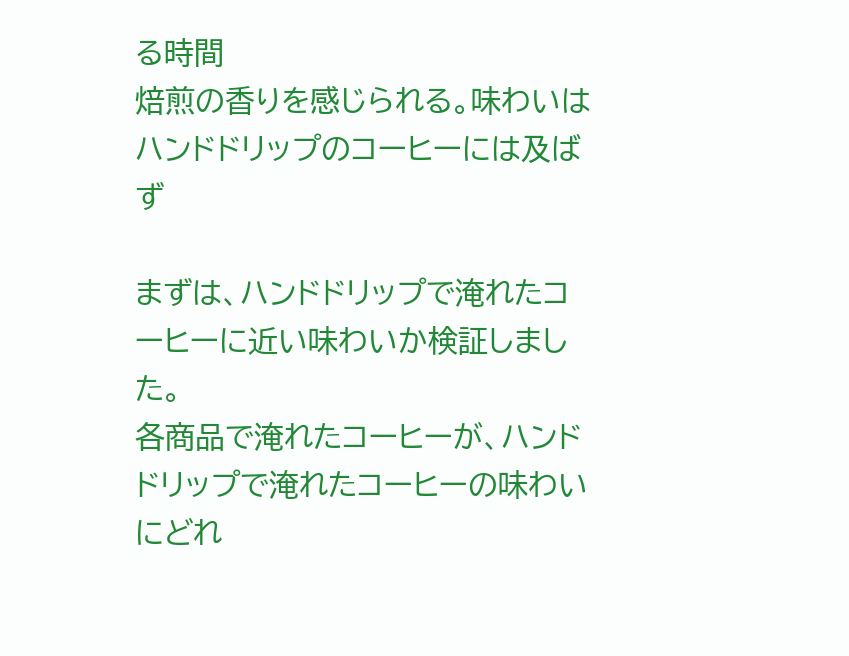る時間
焙煎の香りを感じられる。味わいはハンドドリップのコーヒーには及ばず

まずは、ハンドドリップで淹れたコーヒーに近い味わいか検証しました。
各商品で淹れたコーヒーが、ハンドドリップで淹れたコーヒーの味わいにどれ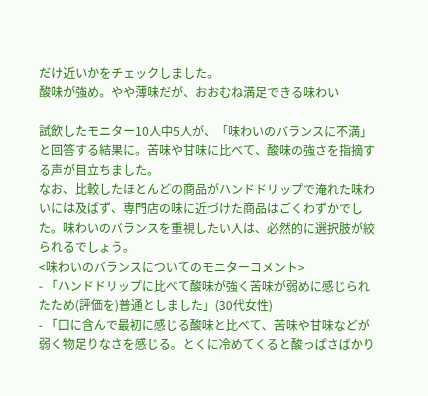だけ近いかをチェックしました。
酸味が強め。やや薄味だが、おおむね満足できる味わい

試飲したモニター10人中5人が、「味わいのバランスに不満」と回答する結果に。苦味や甘味に比べて、酸味の強さを指摘する声が目立ちました。
なお、比較したほとんどの商品がハンドドリップで淹れた味わいには及ばず、専門店の味に近づけた商品はごくわずかでした。味わいのバランスを重視したい人は、必然的に選択肢が絞られるでしょう。
<味わいのバランスについてのモニターコメント>
- 「ハンドドリップに比べて酸味が強く苦味が弱めに感じられたため(評価を)普通としました」(30代女性)
- 「口に含んで最初に感じる酸味と比べて、苦味や甘味などが弱く物足りなさを感じる。とくに冷めてくると酸っぱさばかり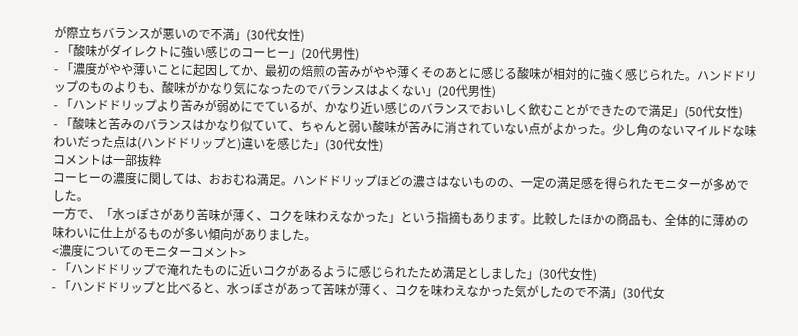が際立ちバランスが悪いので不満」(30代女性)
- 「酸味がダイレクトに強い感じのコーヒー」(20代男性)
- 「濃度がやや薄いことに起因してか、最初の焙煎の苦みがやや薄くそのあとに感じる酸味が相対的に強く感じられた。ハンドドリップのものよりも、酸味がかなり気になったのでバランスはよくない」(20代男性)
- 「ハンドドリップより苦みが弱めにでているが、かなり近い感じのバランスでおいしく飲むことができたので満足」(50代女性)
- 「酸味と苦みのバランスはかなり似ていて、ちゃんと弱い酸味が苦みに消されていない点がよかった。少し角のないマイルドな味わいだった点は(ハンドドリップと)違いを感じた」(30代女性)
コメントは一部抜粋
コーヒーの濃度に関しては、おおむね満足。ハンドドリップほどの濃さはないものの、一定の満足感を得られたモニターが多めでした。
一方で、「水っぽさがあり苦味が薄く、コクを味わえなかった」という指摘もあります。比較したほかの商品も、全体的に薄めの味わいに仕上がるものが多い傾向がありました。
<濃度についてのモニターコメント>
- 「ハンドドリップで淹れたものに近いコクがあるように感じられたため満足としました」(30代女性)
- 「ハンドドリップと比べると、水っぽさがあって苦味が薄く、コクを味わえなかった気がしたので不満」(30代女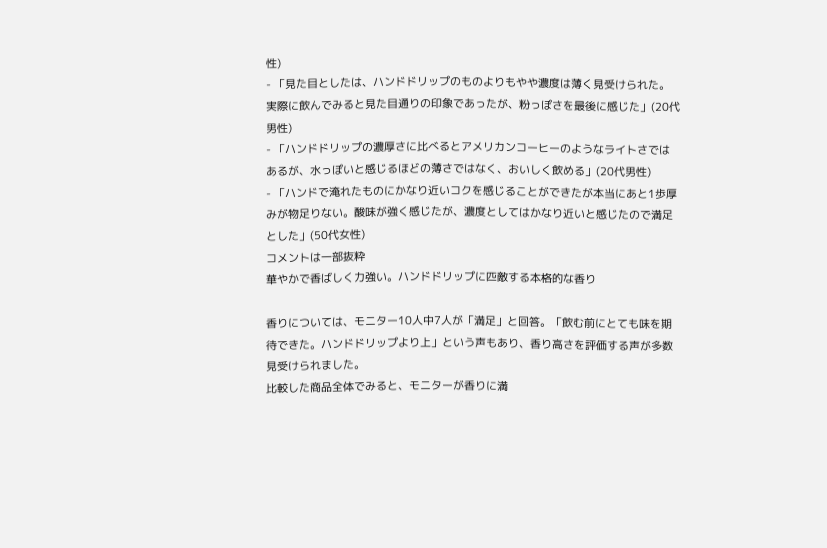性)
- 「見た目としたは、ハンドドリップのものよりもやや濃度は薄く見受けられた。実際に飲んでみると見た目通りの印象であったが、粉っぽさを最後に感じた」(20代男性)
- 「ハンドドリップの濃厚さに比べるとアメリカンコーヒーのようなライトさではあるが、水っぽいと感じるほどの薄さではなく、おいしく飲める」(20代男性)
- 「ハンドで淹れたものにかなり近いコクを感じることができたが本当にあと1歩厚みが物足りない。酸味が強く感じたが、濃度としてはかなり近いと感じたので満足とした」(50代女性)
コメントは一部抜粋
華やかで香ばしく力強い。ハンドドリップに匹敵する本格的な香り

香りについては、モニター10人中7人が「満足」と回答。「飲む前にとても味を期待できた。ハンドドリップより上」という声もあり、香り高さを評価する声が多数見受けられました。
比較した商品全体でみると、モニターが香りに満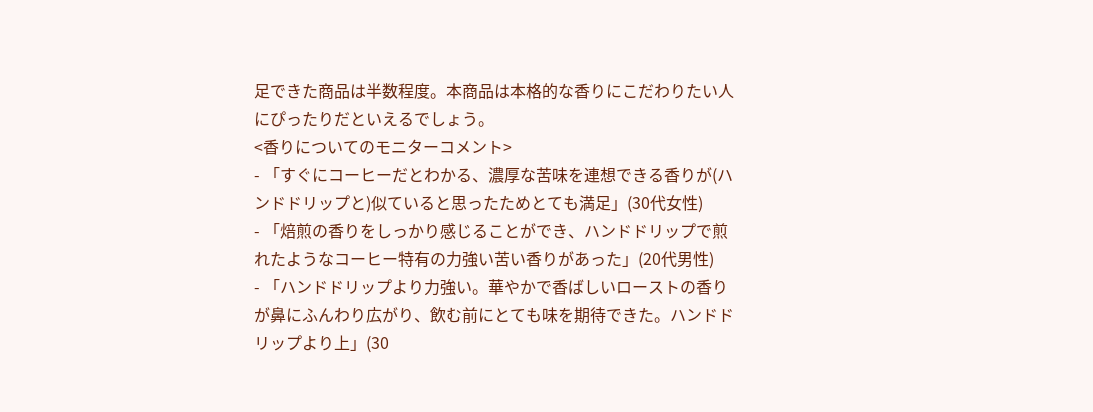足できた商品は半数程度。本商品は本格的な香りにこだわりたい人にぴったりだといえるでしょう。
<香りについてのモニターコメント>
- 「すぐにコーヒーだとわかる、濃厚な苦味を連想できる香りが(ハンドドリップと)似ていると思ったためとても満足」(30代女性)
- 「焙煎の香りをしっかり感じることができ、ハンドドリップで煎れたようなコーヒー特有の力強い苦い香りがあった」(20代男性)
- 「ハンドドリップより力強い。華やかで香ばしいローストの香りが鼻にふんわり広がり、飲む前にとても味を期待できた。ハンドドリップより上」(30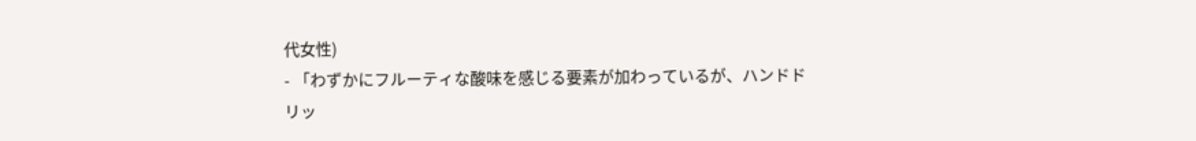代女性)
- 「わずかにフルーティな酸味を感じる要素が加わっているが、ハンドドリッ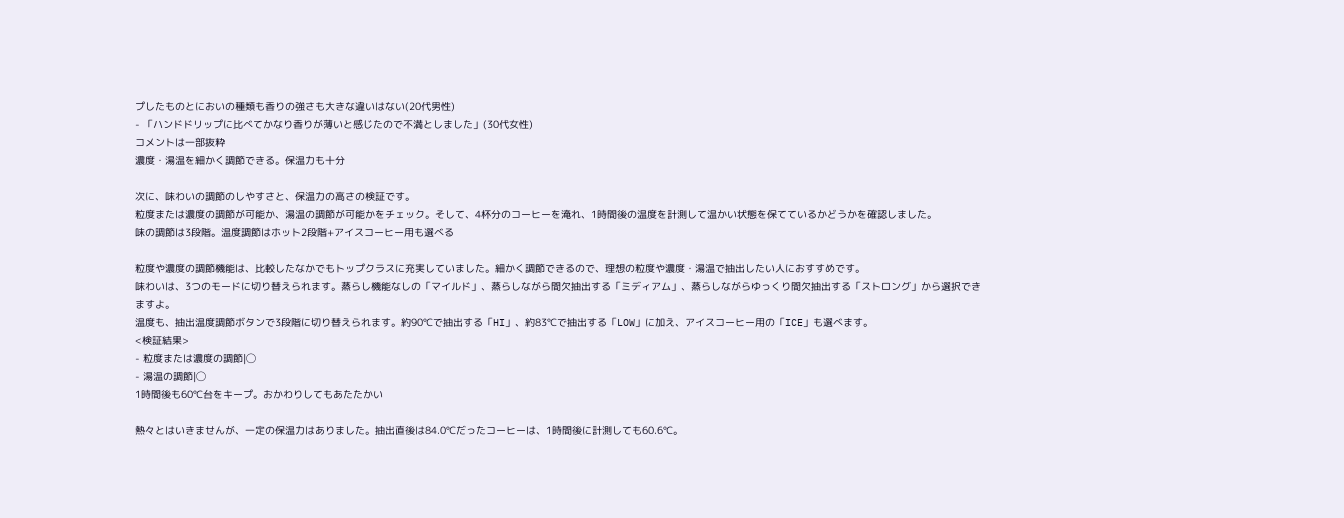プしたものとにおいの種類も香りの強さも大きな違いはない(20代男性)
- 「ハンドドリップに比べてかなり香りが薄いと感じたので不満としました」(30代女性)
コメントは一部抜粋
濃度・湯温を細かく調節できる。保温力も十分

次に、味わいの調節のしやすさと、保温力の高さの検証です。
粒度または濃度の調節が可能か、湯温の調節が可能かをチェック。そして、4杯分のコーヒーを淹れ、1時間後の温度を計測して温かい状態を保てているかどうかを確認しました。
味の調節は3段階。温度調節はホット2段階+アイスコーヒー用も選べる

粒度や濃度の調節機能は、比較したなかでもトップクラスに充実していました。細かく調節できるので、理想の粒度や濃度・湯温で抽出したい人におすすめです。
味わいは、3つのモードに切り替えられます。蒸らし機能なしの「マイルド」、蒸らしながら間欠抽出する「ミディアム」、蒸らしながらゆっくり間欠抽出する「ストロング」から選択できますよ。
温度も、抽出温度調節ボタンで3段階に切り替えられます。約90℃で抽出する「HI」、約83℃で抽出する「LOW」に加え、アイスコーヒー用の「ICE」も選べます。
<検証結果>
- 粒度または濃度の調節|◯
- 湯温の調節|◯
1時間後も60℃台をキープ。おかわりしてもあたたかい

熱々とはいきませんが、一定の保温力はありました。抽出直後は84.0℃だったコーヒーは、1時間後に計測しても60.6℃。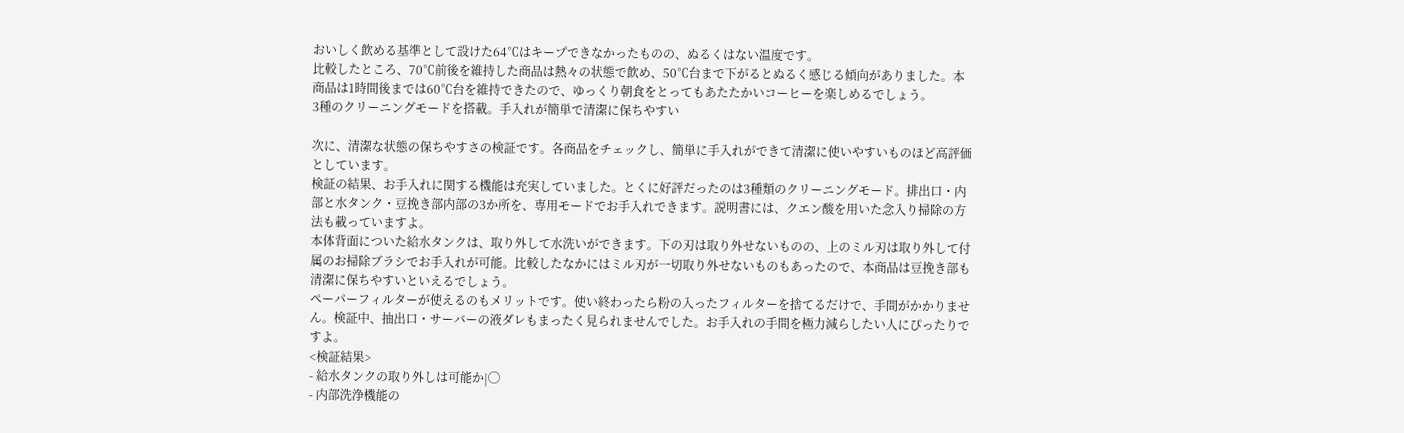おいしく飲める基準として設けた64℃はキープできなかったものの、ぬるくはない温度です。
比較したところ、70℃前後を維持した商品は熱々の状態で飲め、50℃台まで下がるとぬるく感じる傾向がありました。本商品は1時間後までは60℃台を維持できたので、ゆっくり朝食をとってもあたたかいコーヒーを楽しめるでしょう。
3種のクリーニングモードを搭載。手入れが簡単で清潔に保ちやすい

次に、清潔な状態の保ちやすさの検証です。各商品をチェックし、簡単に手入れができて清潔に使いやすいものほど高評価としています。
検証の結果、お手入れに関する機能は充実していました。とくに好評だったのは3種類のクリーニングモード。排出口・内部と水タンク・豆挽き部内部の3か所を、専用モードでお手入れできます。説明書には、クエン酸を用いた念入り掃除の方法も載っていますよ。
本体背面についた給水タンクは、取り外して水洗いができます。下の刃は取り外せないものの、上のミル刃は取り外して付属のお掃除ブラシでお手入れが可能。比較したなかにはミル刃が一切取り外せないものもあったので、本商品は豆挽き部も清潔に保ちやすいといえるでしょう。
ペーパーフィルターが使えるのもメリットです。使い終わったら粉の入ったフィルターを捨てるだけで、手間がかかりません。検証中、抽出口・サーバーの液ダレもまったく見られませんでした。お手入れの手間を極力減らしたい人にぴったりですよ。
<検証結果>
- 給水タンクの取り外しは可能か|◯
- 内部洗浄機能の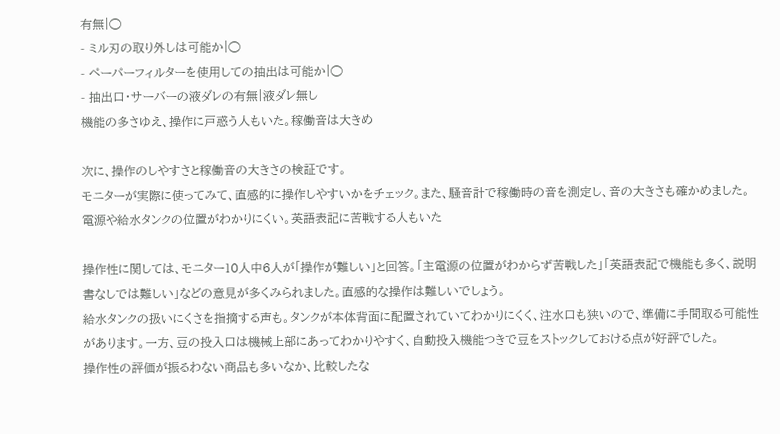有無|◯
- ミル刃の取り外しは可能か|◯
- ペーパーフィルターを使用しての抽出は可能か|◯
- 抽出口・サーバーの液ダレの有無|液ダレ無し
機能の多さゆえ、操作に戸惑う人もいた。稼働音は大きめ

次に、操作のしやすさと稼働音の大きさの検証です。
モニターが実際に使ってみて、直感的に操作しやすいかをチェック。また、騒音計で稼働時の音を測定し、音の大きさも確かめました。
電源や給水タンクの位置がわかりにくい。英語表記に苦戦する人もいた

操作性に関しては、モニター10人中6人が「操作が難しい」と回答。「主電源の位置がわからず苦戦した」「英語表記で機能も多く、説明書なしでは難しい」などの意見が多くみられました。直感的な操作は難しいでしょう。
給水タンクの扱いにくさを指摘する声も。タンクが本体背面に配置されていてわかりにくく、注水口も狭いので、準備に手間取る可能性があります。一方、豆の投入口は機械上部にあってわかりやすく、自動投入機能つきで豆をストックしておける点が好評でした。
操作性の評価が振るわない商品も多いなか、比較したな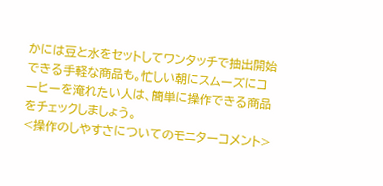かには豆と水をセットしてワンタッチで抽出開始できる手軽な商品も。忙しい朝にスムーズにコーヒーを淹れたい人は、簡単に操作できる商品をチェックしましょう。
<操作のしやすさについてのモニターコメント>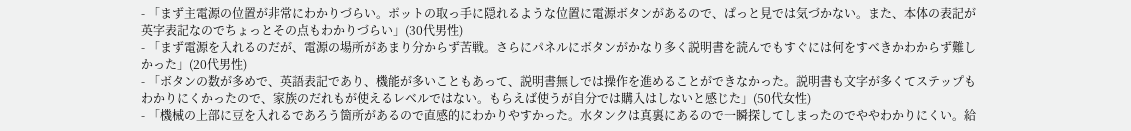- 「まず主電源の位置が非常にわかりづらい。ポットの取っ手に隠れるような位置に電源ボタンがあるので、ぱっと見では気づかない。また、本体の表記が英字表記なのでちょっとその点もわかりづらい」(30代男性)
- 「まず電源を入れるのだが、電源の場所があまり分からず苦戦。さらにパネルにボタンがかなり多く説明書を読んでもすぐには何をすべきかわからず難しかった」(20代男性)
- 「ボタンの数が多めで、英語表記であり、機能が多いこともあって、説明書無しでは操作を進めることができなかった。説明書も文字が多くてステップもわかりにくかったので、家族のだれもが使えるレベルではない。もらえば使うが自分では購入はしないと感じた」(50代女性)
- 「機械の上部に豆を入れるであろう箇所があるので直感的にわかりやすかった。水タンクは真裏にあるので一瞬探してしまったのでややわかりにくい。給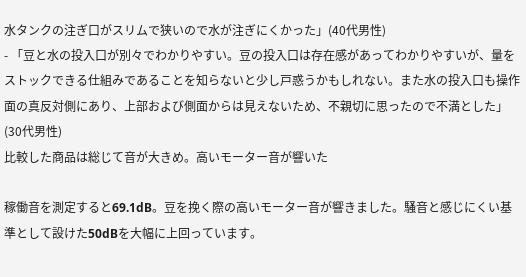水タンクの注ぎ口がスリムで狭いので水が注ぎにくかった」(40代男性)
- 「豆と水の投入口が別々でわかりやすい。豆の投入口は存在感があってわかりやすいが、量をストックできる仕組みであることを知らないと少し戸惑うかもしれない。また水の投入口も操作面の真反対側にあり、上部および側面からは見えないため、不親切に思ったので不満とした」(30代男性)
比較した商品は総じて音が大きめ。高いモーター音が響いた

稼働音を測定すると69.1dB。豆を挽く際の高いモーター音が響きました。騒音と感じにくい基準として設けた50dBを大幅に上回っています。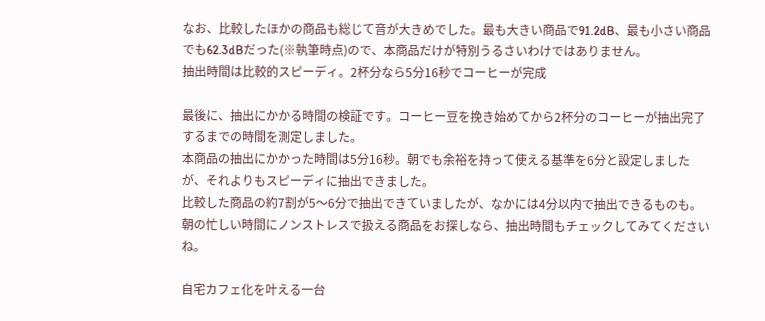なお、比較したほかの商品も総じて音が大きめでした。最も大きい商品で91.2dB、最も小さい商品でも62.3dBだった(※執筆時点)ので、本商品だけが特別うるさいわけではありません。
抽出時間は比較的スピーディ。2杯分なら5分16秒でコーヒーが完成

最後に、抽出にかかる時間の検証です。コーヒー豆を挽き始めてから2杯分のコーヒーが抽出完了するまでの時間を測定しました。
本商品の抽出にかかった時間は5分16秒。朝でも余裕を持って使える基準を6分と設定しましたが、それよりもスピーディに抽出できました。
比較した商品の約7割が5〜6分で抽出できていましたが、なかには4分以内で抽出できるものも。朝の忙しい時間にノンストレスで扱える商品をお探しなら、抽出時間もチェックしてみてくださいね。

自宅カフェ化を叶える一台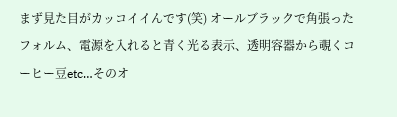まず見た目がカッコイイんです(笑) オールブラックで角張ったフォルム、電源を入れると青く光る表示、透明容器から覗くコーヒー豆etc…そのオ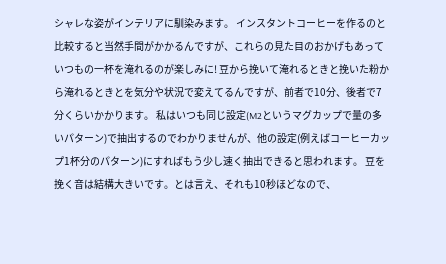シャレな姿がインテリアに馴染みます。 インスタントコーヒーを作るのと比較すると当然手間がかかるんですが、これらの見た目のおかげもあっていつもの一杯を淹れるのが楽しみに! 豆から挽いて淹れるときと挽いた粉から淹れるときとを気分や状況で変えてるんですが、前者で10分、後者で7分くらいかかります。 私はいつも同じ設定(M2というマグカップで量の多いパターン)で抽出するのでわかりませんが、他の設定(例えばコーヒーカップ1杯分のパターン)にすればもう少し速く抽出できると思われます。 豆を挽く音は結構大きいです。とは言え、それも10秒ほどなので、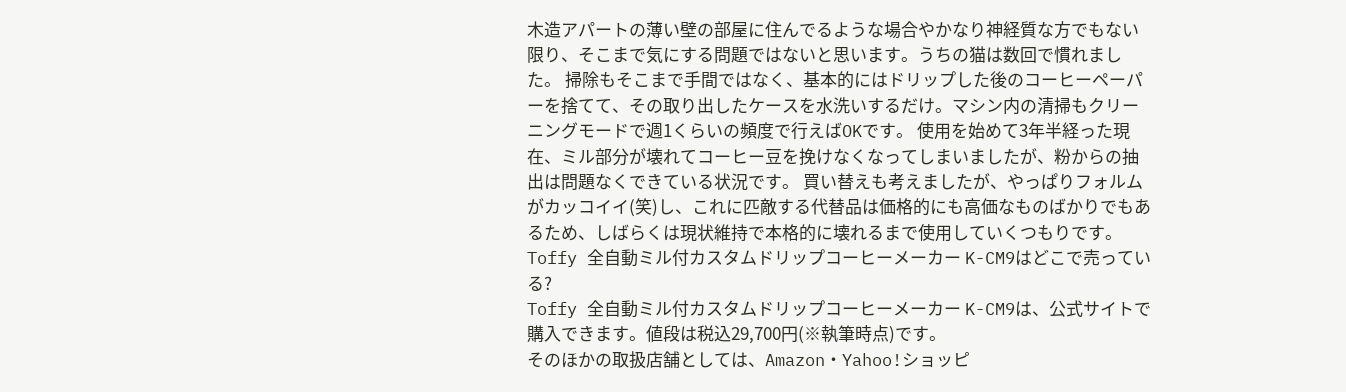木造アパートの薄い壁の部屋に住んでるような場合やかなり神経質な方でもない限り、そこまで気にする問題ではないと思います。うちの猫は数回で慣れました。 掃除もそこまで手間ではなく、基本的にはドリップした後のコーヒーペーパーを捨てて、その取り出したケースを水洗いするだけ。マシン内の清掃もクリーニングモードで週1くらいの頻度で行えばOKです。 使用を始めて3年半経った現在、ミル部分が壊れてコーヒー豆を挽けなくなってしまいましたが、粉からの抽出は問題なくできている状況です。 買い替えも考えましたが、やっぱりフォルムがカッコイイ(笑)し、これに匹敵する代替品は価格的にも高価なものばかりでもあるため、しばらくは現状維持で本格的に壊れるまで使用していくつもりです。
Toffy 全自動ミル付カスタムドリップコーヒーメーカー K-CM9はどこで売っている?
Toffy 全自動ミル付カスタムドリップコーヒーメーカー K-CM9は、公式サイトで購入できます。値段は税込29,700円(※執筆時点)です。
そのほかの取扱店舗としては、Amazon・Yahoo!ショッピ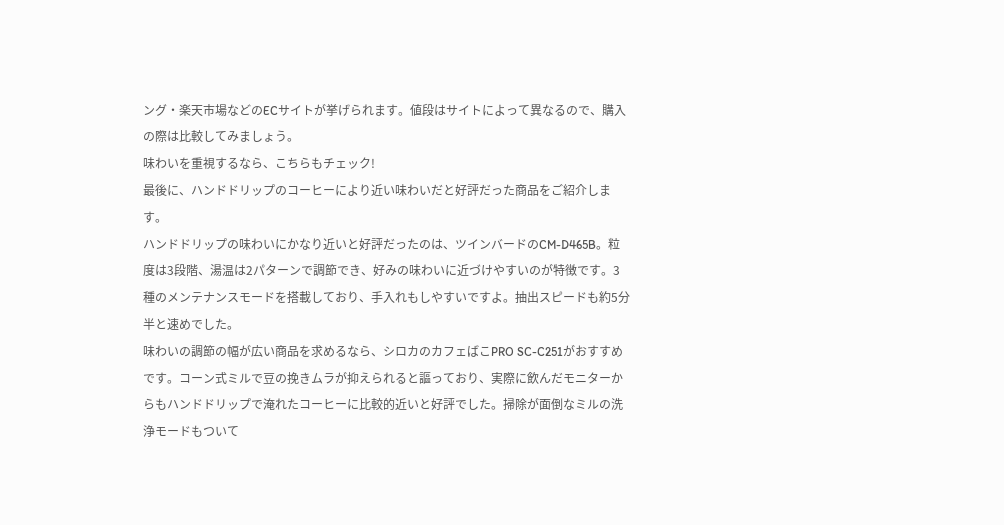ング・楽天市場などのECサイトが挙げられます。値段はサイトによって異なるので、購入の際は比較してみましょう。
味わいを重視するなら、こちらもチェック!
最後に、ハンドドリップのコーヒーにより近い味わいだと好評だった商品をご紹介します。
ハンドドリップの味わいにかなり近いと好評だったのは、ツインバードのCM-D465B。粒度は3段階、湯温は2パターンで調節でき、好みの味わいに近づけやすいのが特徴です。3種のメンテナンスモードを搭載しており、手入れもしやすいですよ。抽出スピードも約5分半と速めでした。
味わいの調節の幅が広い商品を求めるなら、シロカのカフェばこPRO SC-C251がおすすめです。コーン式ミルで豆の挽きムラが抑えられると謳っており、実際に飲んだモニターからもハンドドリップで淹れたコーヒーに比較的近いと好評でした。掃除が面倒なミルの洗浄モードもついて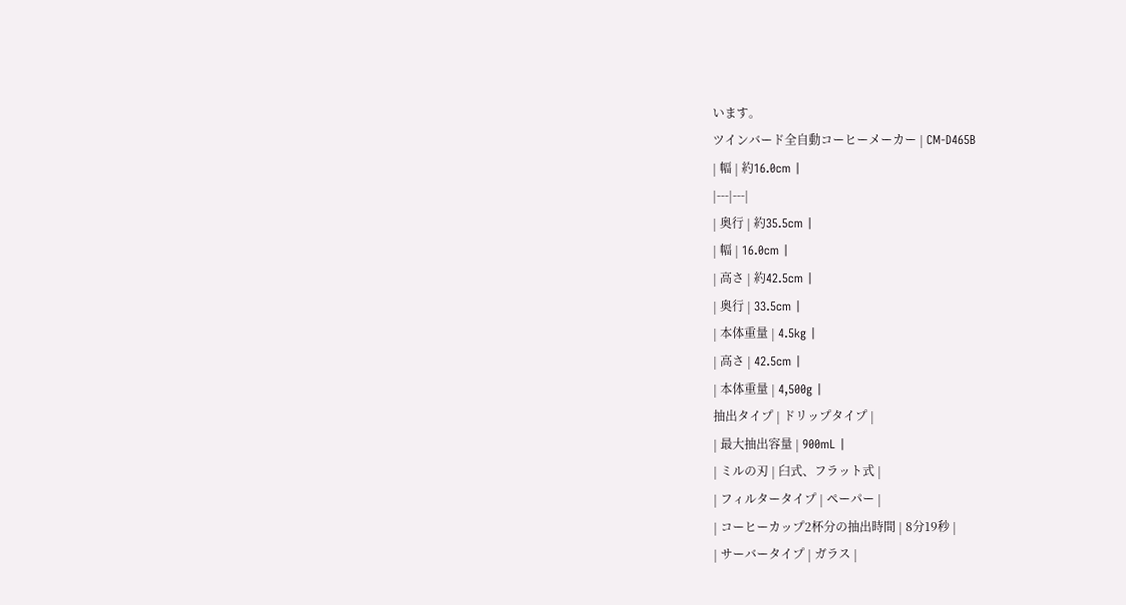います。
ツインバード全自動コーヒーメーカー | CM-D465B
| 幅 | 約16.0cm |
|---|---|
| 奥行 | 約35.5cm |
| 幅 | 16.0cm |
| 高さ | 約42.5cm |
| 奥行 | 33.5cm |
| 本体重量 | 4.5kg |
| 高さ | 42.5cm |
| 本体重量 | 4,500g |
抽出タイプ | ドリップタイプ |
| 最大抽出容量 | 900mL |
| ミルの刃 | 臼式、フラット式 |
| フィルタータイプ | ペーパー |
| コーヒーカップ2杯分の抽出時間 | 8分19秒 |
| サーバータイプ | ガラス |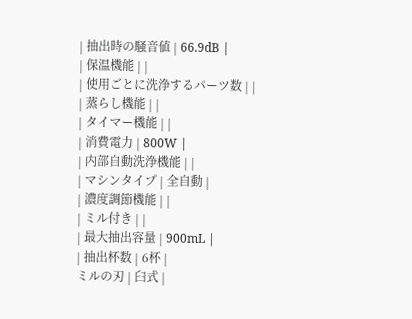| 抽出時の騒音値 | 66.9dB |
| 保温機能 | |
| 使用ごとに洗浄するパーツ数 | |
| 蒸らし機能 | |
| タイマー機能 | |
| 消費電力 | 800W |
| 内部自動洗浄機能 | |
| マシンタイプ | 全自動 |
| 濃度調節機能 | |
| ミル付き | |
| 最大抽出容量 | 900mL |
| 抽出杯数 | 6杯 |
ミルの刃 | 臼式 |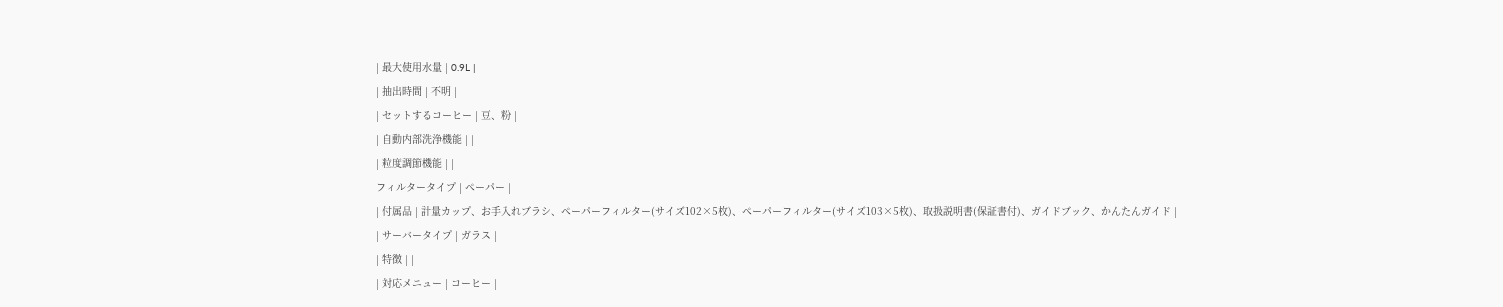| 最大使用水量 | 0.9L |
| 抽出時間 | 不明 |
| セットするコーヒー | 豆、粉 |
| 自動内部洗浄機能 | |
| 粒度調節機能 | |
フィルタータイプ | ペーパー |
| 付属品 | 計量カップ、お手入れブラシ、ペーパーフィルター(サイズ102×5枚)、ペーパーフィルター(サイズ103×5枚)、取扱説明書(保証書付)、ガイドブック、かんたんガイド |
| サーバータイプ | ガラス |
| 特徴 | |
| 対応メニュー | コーヒー |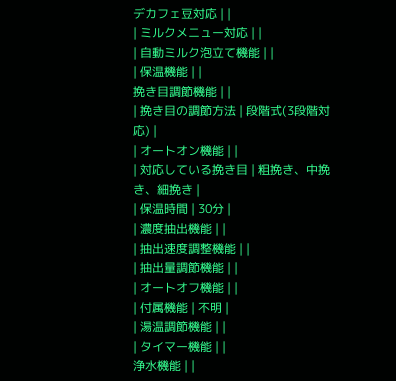デカフェ豆対応 | |
| ミルクメニュー対応 | |
| 自動ミルク泡立て機能 | |
| 保温機能 | |
挽き目調節機能 | |
| 挽き目の調節方法 | 段階式(3段階対応) |
| オートオン機能 | |
| 対応している挽き目 | 粗挽き、中挽き、細挽き |
| 保温時間 | 30分 |
| 濃度抽出機能 | |
| 抽出速度調整機能 | |
| 抽出量調節機能 | |
| オートオフ機能 | |
| 付属機能 | 不明 |
| 湯温調節機能 | |
| タイマー機能 | |
浄水機能 | |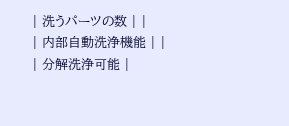| 洗うパーツの数 | |
| 内部自動洗浄機能 | |
| 分解洗浄可能 |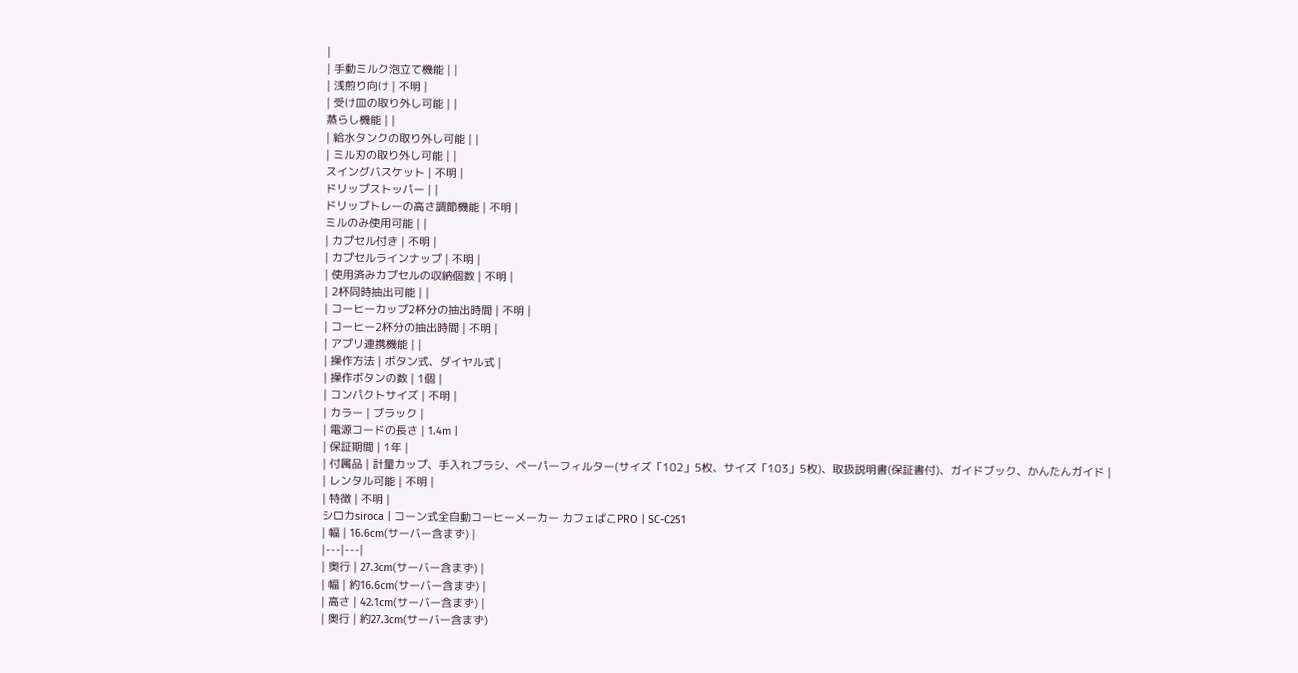|
| 手動ミルク泡立て機能 | |
| 浅煎り向け | 不明 |
| 受け皿の取り外し可能 | |
蒸らし機能 | |
| 給水タンクの取り外し可能 | |
| ミル刃の取り外し可能 | |
スイングバスケット | 不明 |
ドリップストッパー | |
ドリップトレーの高さ調節機能 | 不明 |
ミルのみ使用可能 | |
| カプセル付き | 不明 |
| カプセルラインナップ | 不明 |
| 使用済みカプセルの収納個数 | 不明 |
| 2杯同時抽出可能 | |
| コーヒーカップ2杯分の抽出時間 | 不明 |
| コーヒー2杯分の抽出時間 | 不明 |
| アプリ連携機能 | |
| 操作方法 | ボタン式、ダイヤル式 |
| 操作ボタンの数 | 1個 |
| コンパクトサイズ | 不明 |
| カラー | ブラック |
| 電源コードの長さ | 1.4m |
| 保証期間 | 1年 |
| 付属品 | 計量カップ、手入れブラシ、ペーパーフィルター(サイズ「102」5枚、サイズ「103」5枚)、取扱説明書(保証書付)、ガイドブック、かんたんガイド |
| レンタル可能 | 不明 |
| 特徴 | 不明 |
シロカsiroca | コーン式全自動コーヒーメーカー カフェばこPRO | SC-C251
| 幅 | 16.6cm(サーバー含まず) |
|---|---|
| 奥行 | 27.3cm(サーバー含まず) |
| 幅 | 約16.6cm(サーバー含まず) |
| 高さ | 42.1cm(サーバー含まず) |
| 奥行 | 約27.3cm(サーバー含まず)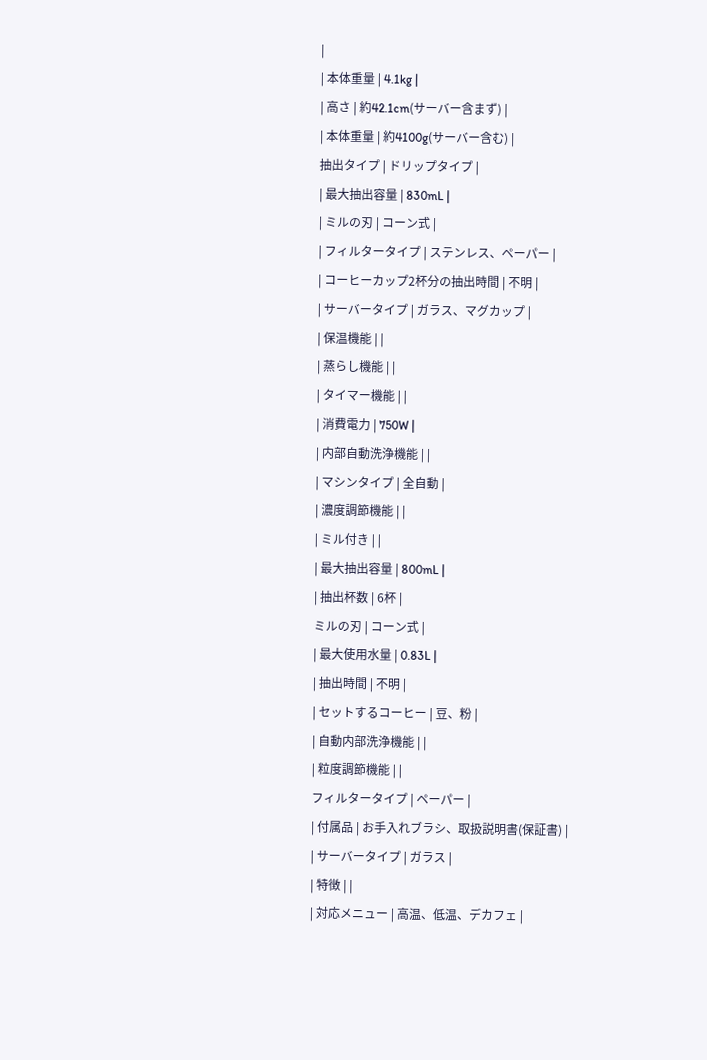|
| 本体重量 | 4.1kg |
| 高さ | 約42.1cm(サーバー含まず) |
| 本体重量 | 約4100g(サーバー含む) |
抽出タイプ | ドリップタイプ |
| 最大抽出容量 | 830mL |
| ミルの刃 | コーン式 |
| フィルタータイプ | ステンレス、ペーパー |
| コーヒーカップ2杯分の抽出時間 | 不明 |
| サーバータイプ | ガラス、マグカップ |
| 保温機能 | |
| 蒸らし機能 | |
| タイマー機能 | |
| 消費電力 | 750W |
| 内部自動洗浄機能 | |
| マシンタイプ | 全自動 |
| 濃度調節機能 | |
| ミル付き | |
| 最大抽出容量 | 800mL |
| 抽出杯数 | 6杯 |
ミルの刃 | コーン式 |
| 最大使用水量 | 0.83L |
| 抽出時間 | 不明 |
| セットするコーヒー | 豆、粉 |
| 自動内部洗浄機能 | |
| 粒度調節機能 | |
フィルタータイプ | ペーパー |
| 付属品 | お手入れブラシ、取扱説明書(保証書) |
| サーバータイプ | ガラス |
| 特徴 | |
| 対応メニュー | 高温、低温、デカフェ |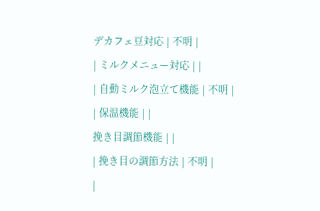デカフェ豆対応 | 不明 |
| ミルクメニュー対応 | |
| 自動ミルク泡立て機能 | 不明 |
| 保温機能 | |
挽き目調節機能 | |
| 挽き目の調節方法 | 不明 |
|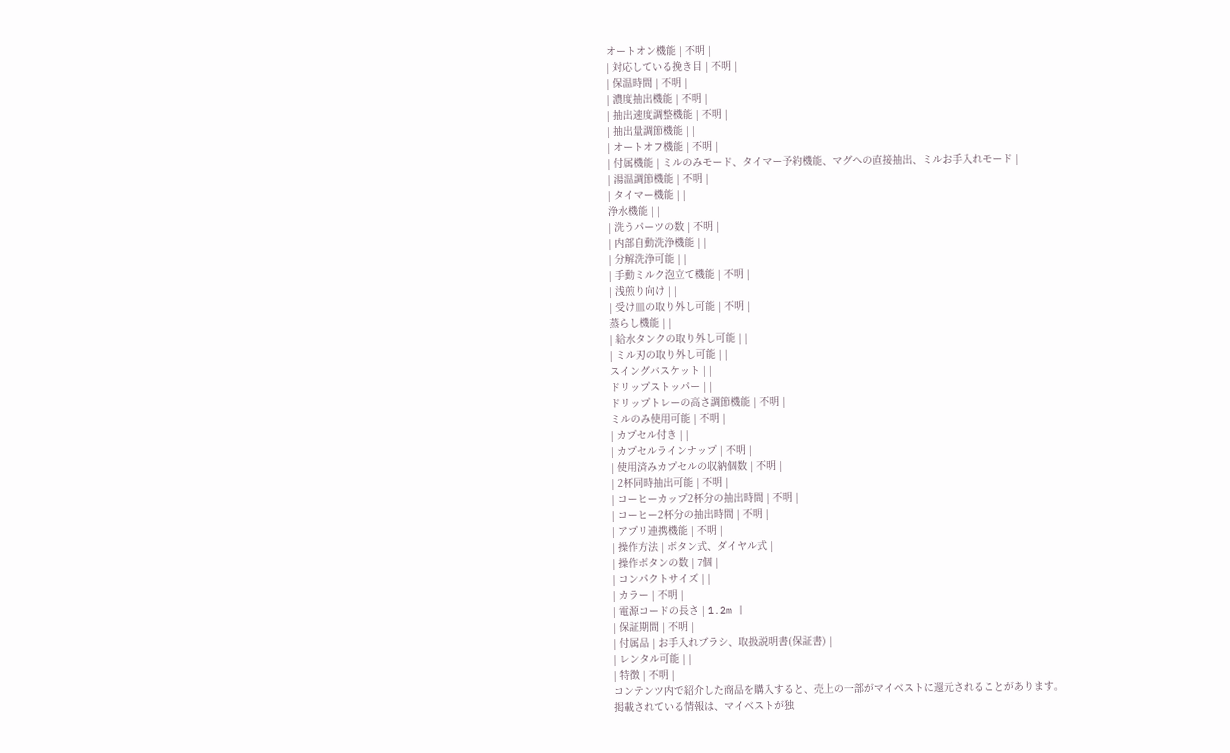オートオン機能 | 不明 |
| 対応している挽き目 | 不明 |
| 保温時間 | 不明 |
| 濃度抽出機能 | 不明 |
| 抽出速度調整機能 | 不明 |
| 抽出量調節機能 | |
| オートオフ機能 | 不明 |
| 付属機能 | ミルのみモード、タイマー予約機能、マグへの直接抽出、ミルお手入れモード |
| 湯温調節機能 | 不明 |
| タイマー機能 | |
浄水機能 | |
| 洗うパーツの数 | 不明 |
| 内部自動洗浄機能 | |
| 分解洗浄可能 | |
| 手動ミルク泡立て機能 | 不明 |
| 浅煎り向け | |
| 受け皿の取り外し可能 | 不明 |
蒸らし機能 | |
| 給水タンクの取り外し可能 | |
| ミル刃の取り外し可能 | |
スイングバスケット | |
ドリップストッパー | |
ドリップトレーの高さ調節機能 | 不明 |
ミルのみ使用可能 | 不明 |
| カプセル付き | |
| カプセルラインナップ | 不明 |
| 使用済みカプセルの収納個数 | 不明 |
| 2杯同時抽出可能 | 不明 |
| コーヒーカップ2杯分の抽出時間 | 不明 |
| コーヒー2杯分の抽出時間 | 不明 |
| アプリ連携機能 | 不明 |
| 操作方法 | ボタン式、ダイヤル式 |
| 操作ボタンの数 | 7個 |
| コンパクトサイズ | |
| カラー | 不明 |
| 電源コードの長さ | 1.2m |
| 保証期間 | 不明 |
| 付属品 | お手入れブラシ、取扱説明書(保証書) |
| レンタル可能 | |
| 特徴 | 不明 |
コンテンツ内で紹介した商品を購入すると、売上の一部がマイベストに還元されることがあります。
掲載されている情報は、マイベストが独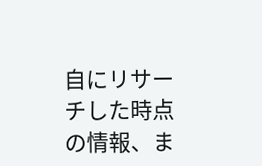自にリサーチした時点の情報、ま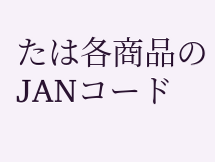たは各商品のJANコード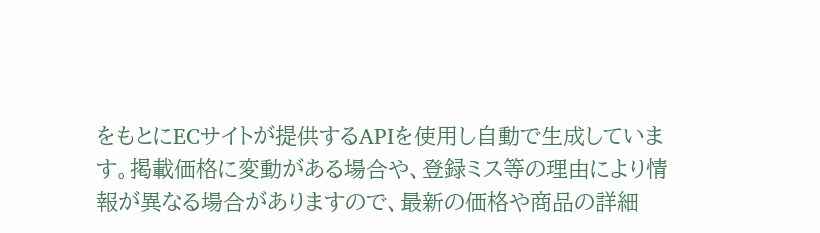をもとにECサイトが提供するAPIを使用し自動で生成しています。掲載価格に変動がある場合や、登録ミス等の理由により情報が異なる場合がありますので、最新の価格や商品の詳細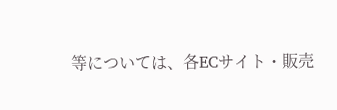等については、各ECサイト・販売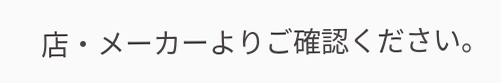店・メーカーよりご確認ください。